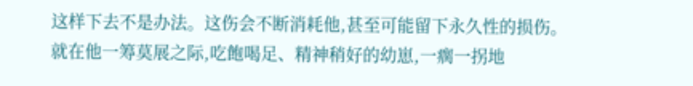这样下去不是办法。这伤会不断消耗他,甚至可能留下永久性的损伤。
就在他一筹莫展之际,吃飽喝足、精神稍好的幼崽,一瘸一拐地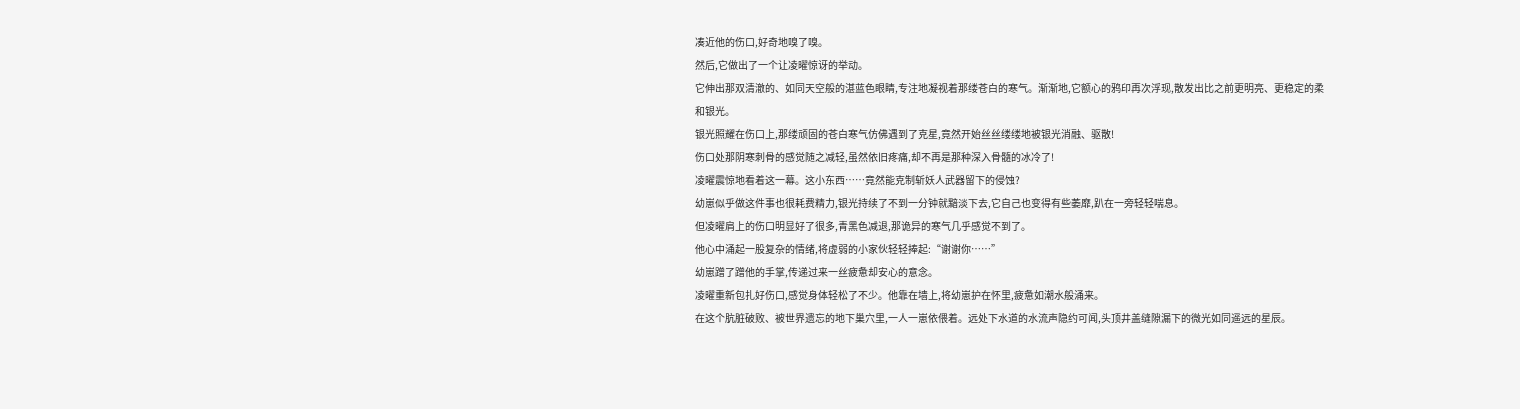凑近他的伤口,好奇地嗅了嗅。
然后,它做出了一个让凌曜惊讶的举动。
它伸出那双清澈的、如同天空般的湛蓝色眼睛,专注地凝视着那缕苍白的寒气。渐渐地,它额心的鸦印再次浮现,散发出比之前更明亮、更稳定的柔和银光。
银光照耀在伤口上,那缕顽固的苍白寒气仿佛遇到了克星,竟然开始丝丝缕缕地被银光消融、驱散!
伤口处那阴寒刺骨的感觉随之减轻,虽然依旧疼痛,却不再是那种深入骨髓的冰冷了!
凌曜震惊地看着这一幕。这小东西……竟然能克制斩妖人武器留下的侵蚀?
幼崽似乎做这件事也很耗费精力,银光持续了不到一分钟就黯淡下去,它自己也变得有些萎靡,趴在一旁轻轻喘息。
但凌曜肩上的伤口明显好了很多,青黑色减退,那诡异的寒气几乎感觉不到了。
他心中涌起一股复杂的情绪,将虚弱的小家伙轻轻捧起:“谢谢你……”
幼崽蹭了蹭他的手掌,传递过来一丝疲惫却安心的意念。
凌曜重新包扎好伤口,感觉身体轻松了不少。他靠在墙上,将幼崽护在怀里,疲惫如潮水般涌来。
在这个肮脏破败、被世界遗忘的地下巢穴里,一人一崽依偎着。远处下水道的水流声隐约可闻,头顶井盖缝隙漏下的微光如同遥远的星辰。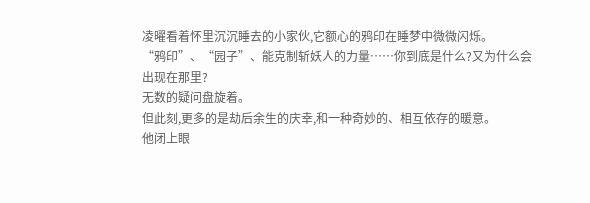凌曜看着怀里沉沉睡去的小家伙,它额心的鸦印在睡梦中微微闪烁。
“鸦印”、“园子”、能克制斩妖人的力量……你到底是什么?又为什么会出现在那里?
无数的疑问盘旋着。
但此刻,更多的是劫后余生的庆幸,和一种奇妙的、相互依存的暖意。
他闭上眼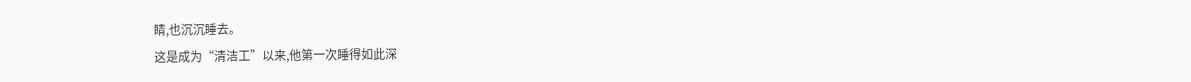睛,也沉沉睡去。
这是成为“清洁工”以来,他第一次睡得如此深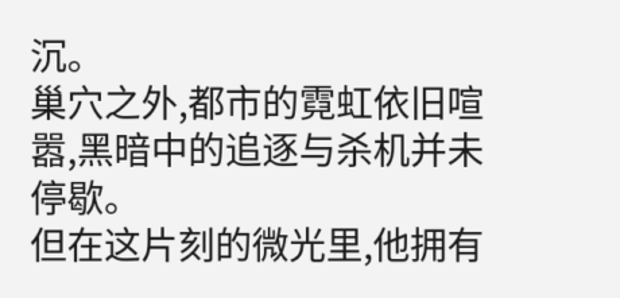沉。
巢穴之外,都市的霓虹依旧喧嚣,黑暗中的追逐与杀机并未停歇。
但在这片刻的微光里,他拥有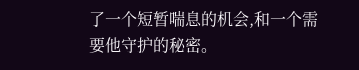了一个短暂喘息的机会,和一个需要他守护的秘密。